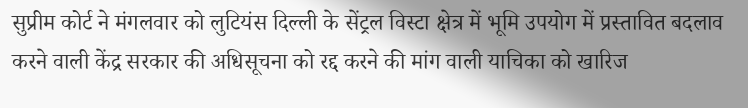सुप्रीम कोर्ट ने मंगलवार को लुटियंस दिल्ली के सेंट्रल विस्टा क्षेत्र में भूमि उपयोग में प्रस्तावित बदलाव करने वाली केंद्र सरकार की अधिसूचना को रद्द करने की मांग वाली याचिका को खारिज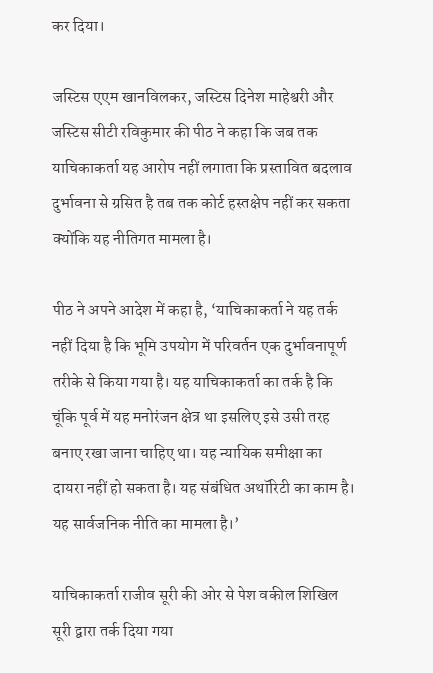कर दिया।

जस्टिस एएम खानविलकर, जस्टिस दिनेश माहेश्वरी और जस्टिस सीटी रविकुमार की पीठ ने कहा कि जब तक याचिकाकर्ता यह आरोप नहीं लगाता कि प्रस्तावित बदलाव दुर्भावना से ग्रसित है तब तक कोर्ट हस्तक्षेप नहीं कर सकता क्योंकि यह नीतिगत मामला है।

पीठ ने अपने आदेश में कहा है, ‘याचिकाकर्ता ने यह तर्क नहीं दिया है कि भूमि उपयोग में परिवर्तन एक दुर्भावनापूर्ण तरीके से किया गया है। यह याचिकाकर्ता का तर्क है कि चूंकि पूर्व में यह मनोरंजन क्षेत्र था इसलिए इसे उसी तरह बनाए रखा जाना चाहिए था। यह न्यायिक समीक्षा का दायरा नहीं हो सकता है। यह संबंधित अथॉरिटी का काम है। यह सार्वजनिक नीति का मामला है।’

याचिकाकर्ता राजीव सूरी की ओर से पेश वकील शिखिल सूरी द्वारा तर्क दिया गया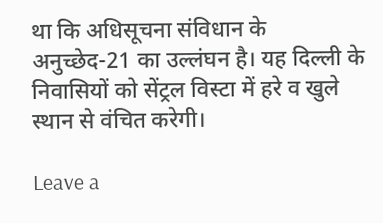था कि अधिसूचना संविधान के अनुच्छेद-21 का उल्लंघन है। यह दिल्ली के निवासियों को सेंट्रल विस्टा में हरे व खुले स्थान से वंचित करेगी।

Leave a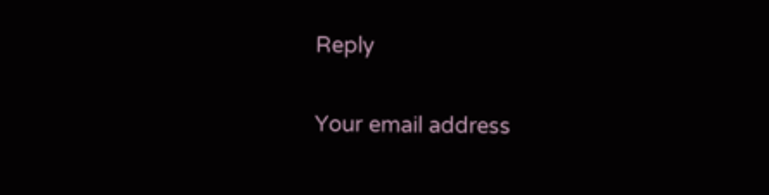Reply

Your email address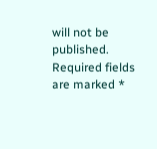will not be published. Required fields are marked *